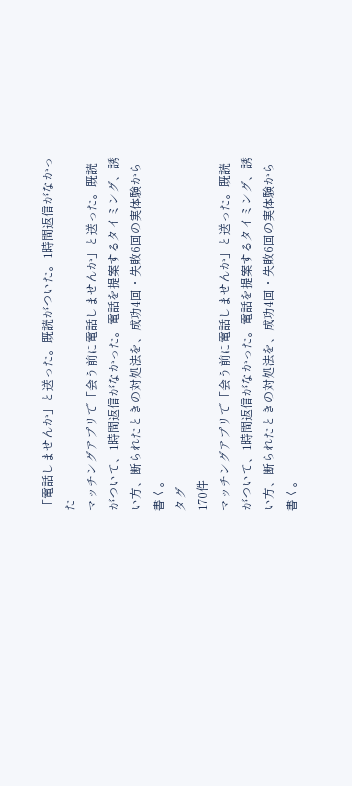「電話しませんか」と送った。既読がついた。1時間返信がなかった
マッチングアプリで「会う前に電話しませんか」と送った。既読がついて、1時間返信がなかった。電話を提案するタイミング、誘い方、断られたときの対処法を、成功4回・失敗6回の実体験から書く。
タグ
170件
マッチングアプリで「会う前に電話しませんか」と送った。既読がついて、1時間返信がなかった。電話を提案するタイミング、誘い方、断られたときの対処法を、成功4回・失敗6回の実体験から書く。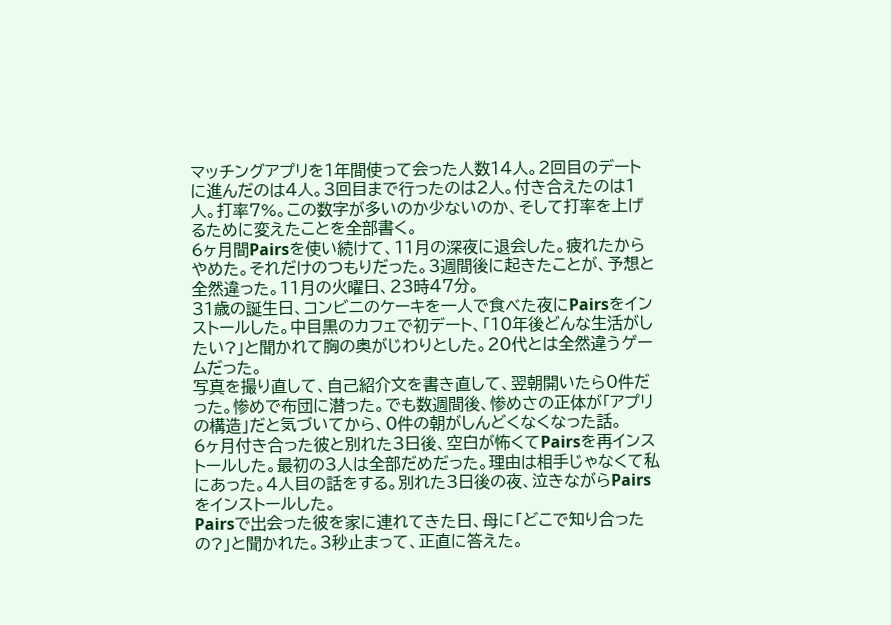マッチングアプリを1年間使って会った人数14人。2回目のデートに進んだのは4人。3回目まで行ったのは2人。付き合えたのは1人。打率7%。この数字が多いのか少ないのか、そして打率を上げるために変えたことを全部書く。
6ヶ月間Pairsを使い続けて、11月の深夜に退会した。疲れたからやめた。それだけのつもりだった。3週間後に起きたことが、予想と全然違った。11月の火曜日、23時47分。
31歳の誕生日、コンビニのケーキを一人で食べた夜にPairsをインストールした。中目黒のカフェで初デート、「10年後どんな生活がしたい?」と聞かれて胸の奥がじわりとした。20代とは全然違うゲームだった。
写真を撮り直して、自己紹介文を書き直して、翌朝開いたら0件だった。惨めで布団に潜った。でも数週間後、惨めさの正体が「アプリの構造」だと気づいてから、0件の朝がしんどくなくなった話。
6ヶ月付き合った彼と別れた3日後、空白が怖くてPairsを再インストールした。最初の3人は全部だめだった。理由は相手じゃなくて私にあった。4人目の話をする。別れた3日後の夜、泣きながらPairsをインストールした。
Pairsで出会った彼を家に連れてきた日、母に「どこで知り合ったの?」と聞かれた。3秒止まって、正直に答えた。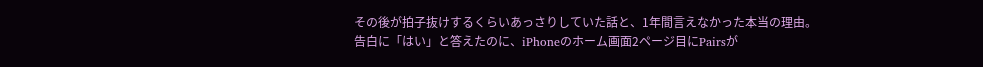その後が拍子抜けするくらいあっさりしていた話と、1年間言えなかった本当の理由。
告白に「はい」と答えたのに、iPhoneのホーム画面2ページ目にPairsが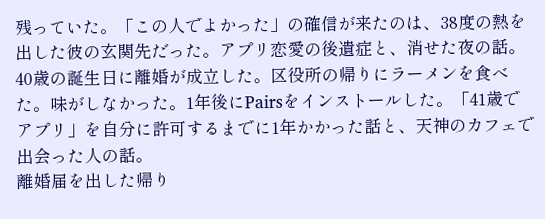残っていた。「この人でよかった」の確信が来たのは、38度の熱を出した彼の玄関先だった。アプリ恋愛の後遺症と、消せた夜の話。
40歳の誕生日に離婚が成立した。区役所の帰りにラーメンを食べた。味がしなかった。1年後にPairsをインストールした。「41歳でアプリ」を自分に許可するまでに1年かかった話と、天神のカフェで出会った人の話。
離婚届を出した帰り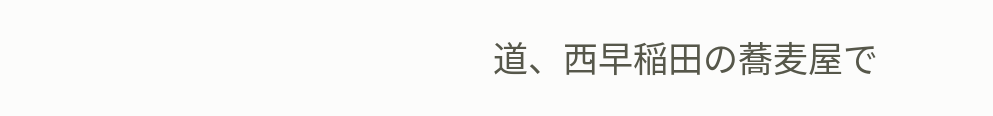道、西早稲田の蕎麦屋で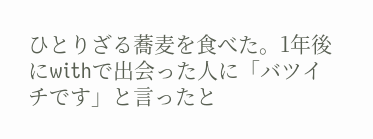ひとりざる蕎麦を食べた。1年後にwithで出会った人に「バツイチです」と言ったと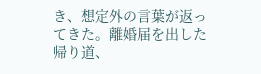き、想定外の言葉が返ってきた。離婚届を出した帰り道、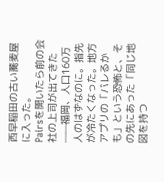西早稲田の古い蕎麦屋に入った。
Pairsを開いたら前の会社の上司が出てきた——福岡、人口160万人のはずなのに。指先が冷たくなった。地方アプリの「バレるかも」という恐怖と、その先にあった「同じ地図を持つ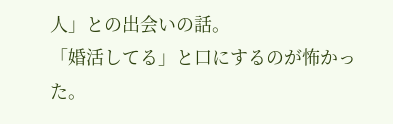人」との出会いの話。
「婚活してる」と口にするのが怖かった。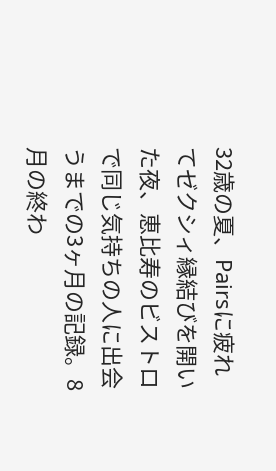32歳の夏、Pairsに疲れてゼクシィ縁結びを開いた夜、恵比寿のビストロで同じ気持ちの人に出会うまでの3ヶ月の記録。8月の終わ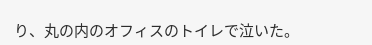り、丸の内のオフィスのトイレで泣いた。